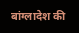बांग्लादेश की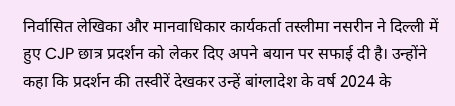निर्वासित लेखिका और मानवाधिकार कार्यकर्ता तस्लीमा नसरीन ने दिल्ली में हुए CJP छात्र प्रदर्शन को लेकर दिए अपने बयान पर सफाई दी है। उन्होंने कहा कि प्रदर्शन की तस्वीरें देखकर उन्हें बांग्लादेश के वर्ष 2024 के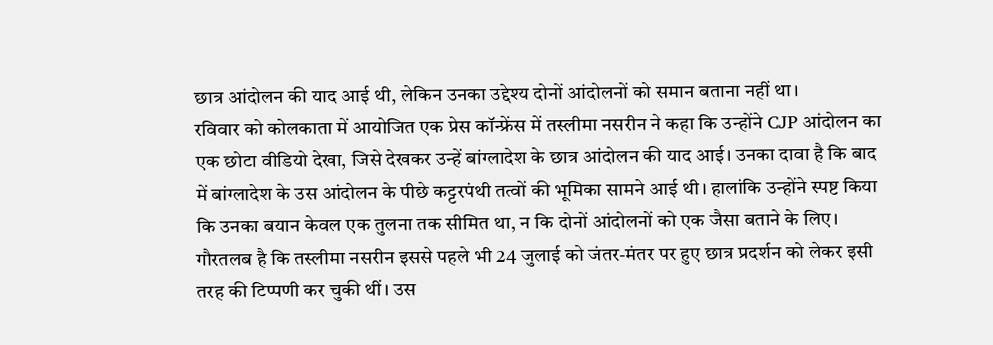छात्र आंदोलन की याद आई थी, लेकिन उनका उद्देश्य दोनों आंदोलनों को समान बताना नहीं था।
रविवार को कोलकाता में आयोजित एक प्रेस कॉन्फ्रेंस में तस्लीमा नसरीन ने कहा कि उन्होंने CJP आंदोलन का एक छोटा वीडियो देखा, जिसे देखकर उन्हें बांग्लादेश के छात्र आंदोलन की याद आई। उनका दावा है कि बाद में बांग्लादेश के उस आंदोलन के पीछे कट्टरपंथी तत्वों की भूमिका सामने आई थी। हालांकि उन्होंने स्पष्ट किया कि उनका बयान केवल एक तुलना तक सीमित था, न कि दोनों आंदोलनों को एक जैसा बताने के लिए।
गौरतलब है कि तस्लीमा नसरीन इससे पहले भी 24 जुलाई को जंतर-मंतर पर हुए छात्र प्रदर्शन को लेकर इसी तरह की टिप्पणी कर चुकी थीं। उस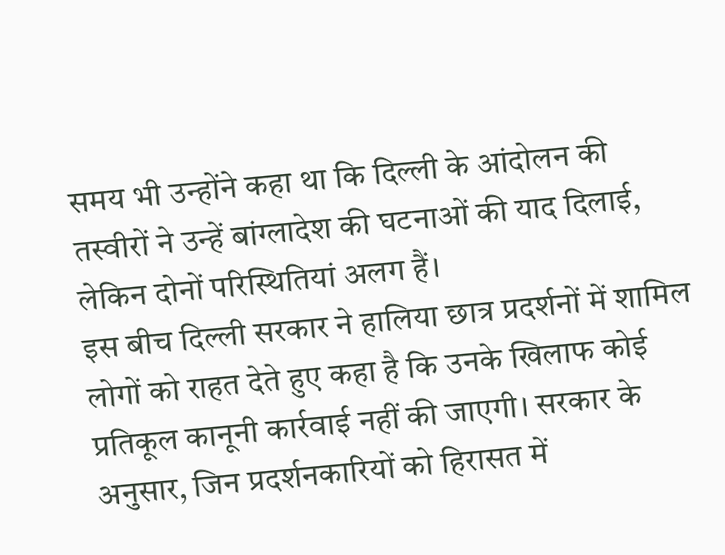समय भी उन्होंने कहा था कि दिल्ली के आंदोलन की तस्वीरों ने उन्हें बांग्लादेश की घटनाओं की याद दिलाई, लेकिन दोनों परिस्थितियां अलग हैं।
इस बीच दिल्ली सरकार ने हालिया छात्र प्रदर्शनों में शामिल लोगों को राहत देते हुए कहा है कि उनके खिलाफ कोई प्रतिकूल कानूनी कार्रवाई नहीं की जाएगी। सरकार के अनुसार, जिन प्रदर्शनकारियों को हिरासत में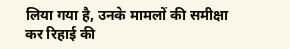लिया गया है, उनके मामलों की समीक्षा कर रिहाई की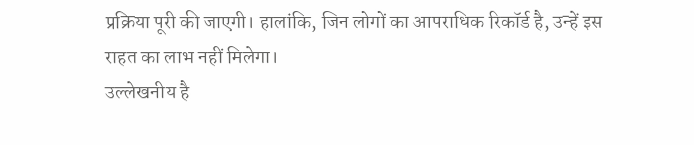प्रक्रिया पूरी की जाएगी। हालांकि, जिन लोगों का आपराधिक रिकॉर्ड है, उन्हें इस राहत का लाभ नहीं मिलेगा।
उल्लेखनीय है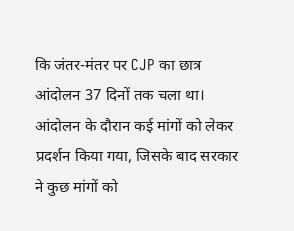कि जंतर-मंतर पर CJP का छात्र आंदोलन 37 दिनों तक चला था। आंदोलन के दौरान कई मांगों को लेकर प्रदर्शन किया गया, जिसके बाद सरकार ने कुछ मांगों को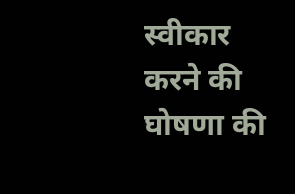स्वीकार करने की घोषणा की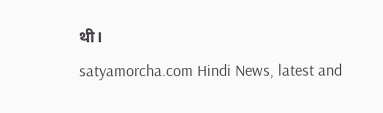थी।
satyamorcha.com Hindi News, latest and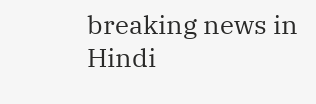breaking news in Hindi